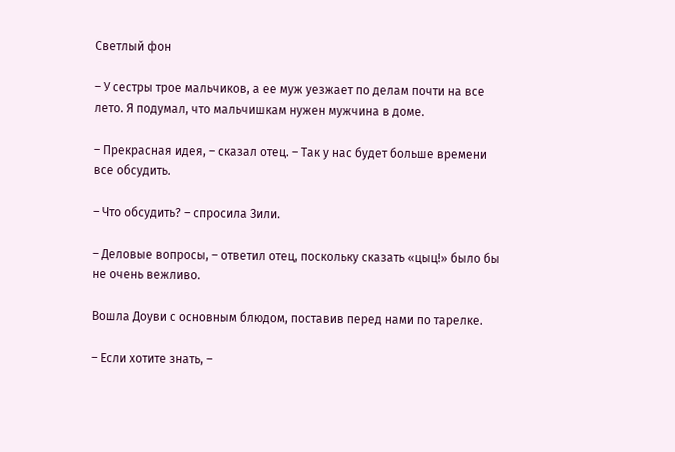Светлый фон

– У сестры трое мальчиков, а ее муж уезжает по делам почти на все лето. Я подумал, что мальчишкам нужен мужчина в доме.

– Прекрасная идея, – сказал отец. – Так у нас будет больше времени все обсудить.

– Что обсудить? – спросила Зили.

– Деловые вопросы, – ответил отец, поскольку сказать «цыц!» было бы не очень вежливо.

Вошла Доуви с основным блюдом, поставив перед нами по тарелке.

– Если хотите знать, –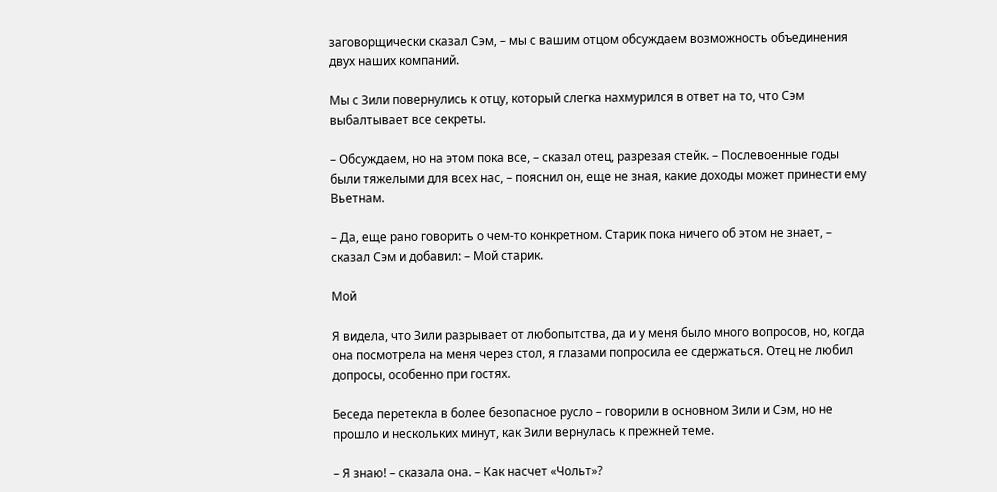заговорщически сказал Сэм, – мы с вашим отцом обсуждаем возможность объединения двух наших компаний.

Мы с Зили повернулись к отцу, который слегка нахмурился в ответ на то, что Сэм выбалтывает все секреты.

– Обсуждаем, но на этом пока все, – сказал отец, разрезая стейк. – Послевоенные годы были тяжелыми для всех нас, – пояснил он, еще не зная, какие доходы может принести ему Вьетнам.

– Да, еще рано говорить о чем-то конкретном. Старик пока ничего об этом не знает, – сказал Сэм и добавил: – Мой старик.

Мой

Я видела, что Зили разрывает от любопытства, да и у меня было много вопросов, но, когда она посмотрела на меня через стол, я глазами попросила ее сдержаться. Отец не любил допросы, особенно при гостях.

Беседа перетекла в более безопасное русло – говорили в основном Зили и Сэм, но не прошло и нескольких минут, как Зили вернулась к прежней теме.

– Я знаю! – сказала она. – Как насчет «Чольт»?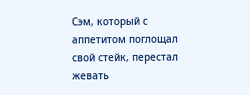Сэм, который с аппетитом поглощал свой стейк, перестал жевать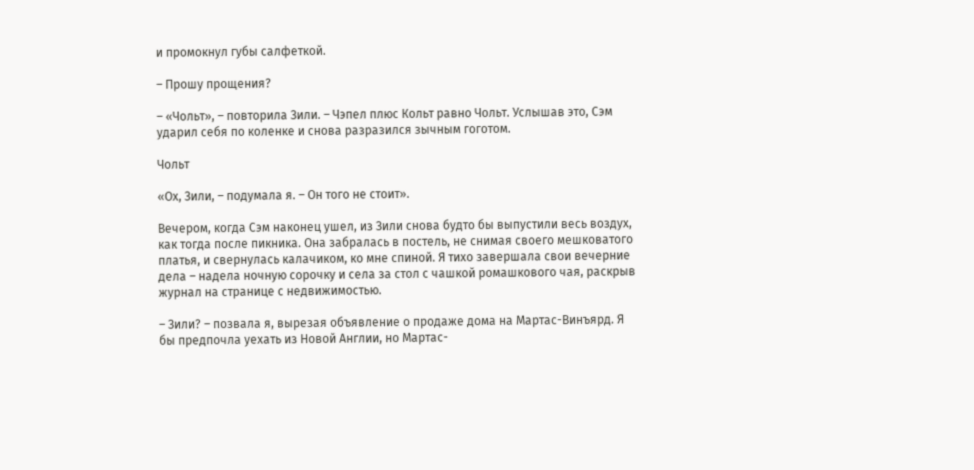и промокнул губы салфеткой.

– Прошу прощения?

– «Чольт», – повторила Зили. – Чэпел плюс Кольт равно Чольт. Услышав это, Сэм ударил себя по коленке и снова разразился зычным гоготом.

Чольт

«Ох, Зили, – подумала я. – Он того не стоит».

Вечером, когда Сэм наконец ушел, из Зили снова будто бы выпустили весь воздух, как тогда после пикника. Она забралась в постель, не снимая своего мешковатого платья, и свернулась калачиком, ко мне спиной. Я тихо завершала свои вечерние дела – надела ночную сорочку и села за стол с чашкой ромашкового чая, раскрыв журнал на странице с недвижимостью.

– Зили? – позвала я, вырезая объявление о продаже дома на Мартас-Винъярд. Я бы предпочла уехать из Новой Англии, но Мартас-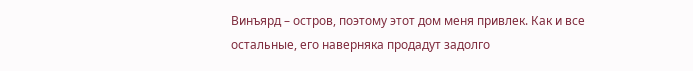Винъярд – остров, поэтому этот дом меня привлек. Как и все остальные, его наверняка продадут задолго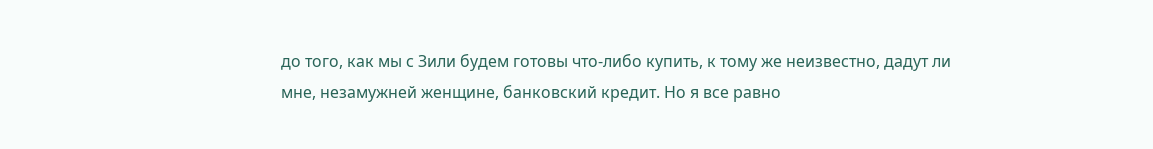до того, как мы с Зили будем готовы что-либо купить, к тому же неизвестно, дадут ли мне, незамужней женщине, банковский кредит. Но я все равно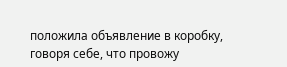положила объявление в коробку, говоря себе, что провожу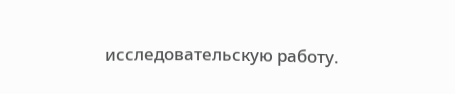исследовательскую работу.